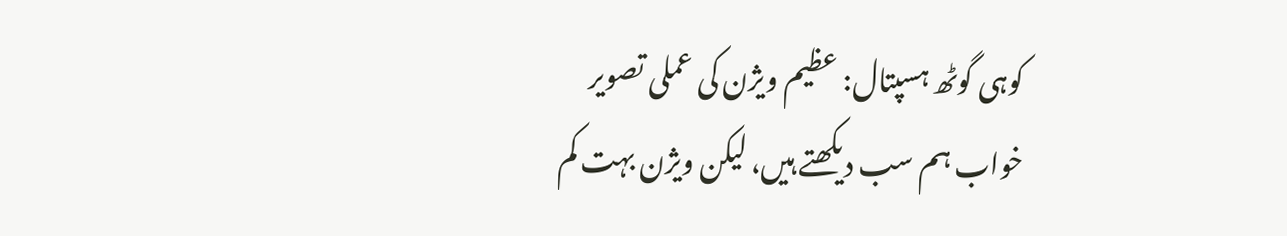کوہی گوٹھ ہسپتال: عظیم ویژن کی عملی تصویر
خواب ہم سب دیکھتے ہیں، لیکن ویژن بہت کم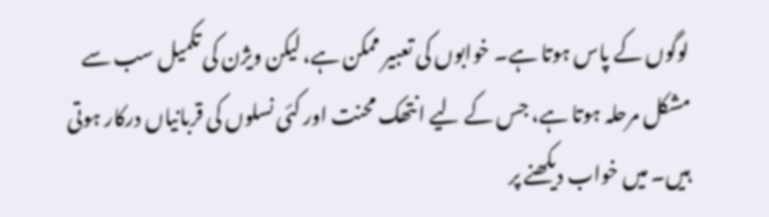لوگوں کے پاس ہوتا ہے۔ خوابوں کی تعبیر ممکن ہے، لیکن ویژن کی تکمیل سب سے مشکل مرحلہ ہوتا ہے، جس کے لیے انتھک محنت اور کئی نسلوں کی قربانیاں درکار ہوتی ہیں۔ میں خواب دیکھنے پر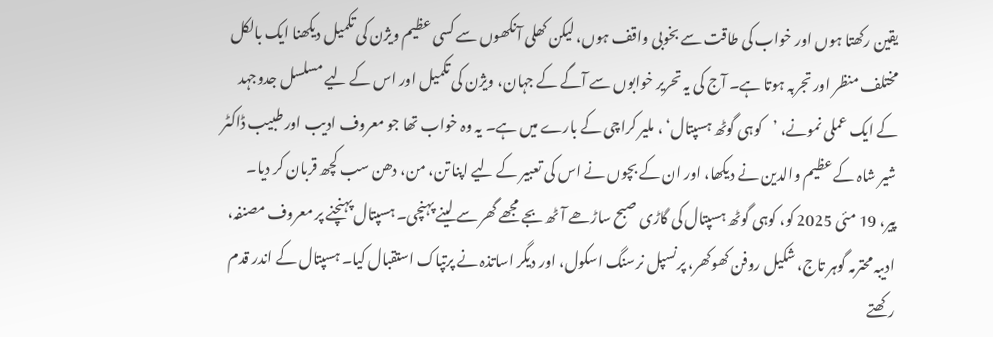یقین رکھتا ہوں اور خواب کی طاقت سے بخوبی واقف ہوں، لیکن کھلی آنکھوں سے کسی عظیم ویژن کی تکمیل دیکھنا ایک بالکل مختلف منظر اور تجربہ ہوتا ہے۔ آج کی یہ تحریر خوابوں سے آگے کے جہان، ویژن کی تکمیل اور اس کے لیے مسلسل جدوجہد کے ایک عملی نمونے، ’کوہی گوٹھ ہسپتال‘ ، ملیر کراچی کے بارے میں ہے۔ یہ وہ خواب تھا جو معروف ادیب اور طبیب ڈاکٹر شیر شاہ کے عظیم والدین نے دیکھا، اور ان کے بچوں نے اس کی تعبیر کے لیے اپنا تن، من، دھن سب کچھ قربان کر دیا۔
پیر، 19 مئی 2025 کو، کوہی گوٹھ ہسپتال کی گاڑی صبح ساڑھے آٹھ بجے مجھے گھر سے لینے پہنچی۔ ہسپتال پہنچنے پر معروف مصنفہ، ادیبہ محترمہ گوہر تاج، شکیل روفن کھوکھر، پرنسپل نرسنگ اسکول، اور دیگر اساتذہ نے پرتپاک استقبال کیا۔ ہسپتال کے اندر قدم رکھتے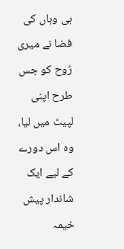ہی وہاں کی فضا نے میری رُوح کو جس طرح اپنی لپیٹ میں لیا، وہ اس دورے کے لیے ایک شاندار پیش خیمہ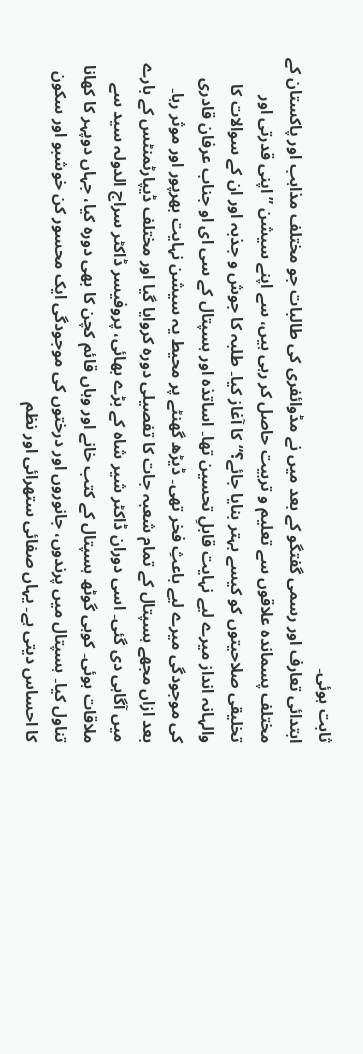ثابت ہوئی۔
ابتدائی تعارف اور رسمی گفتگو کے بعد میں نے مڈوائفری کی طالبات جو مختلف مذاہب اور پاکستان کے مختلف پسماندہ علاقوں سے تعلیم و تربیت حاصل کر رہی ہیں، سے اپنے سیشن ”اپنی قدرتی اور تخلیقی صلاحیتوں کو کیسے بہتر بنایا جائے؟“ کا آغاز کیا۔ طلبہ کا جوش و جذبہ اور ان کے سوالات کا والہانہ انداز میرے لیے نہایت قابلِ تحسین تھا۔ اساتذہ اور ہسپتال کے سی ای او جناب عرفان قادری کی موجودگی میرے لیے باعثِ فخر تھی۔ ڈیڑھ گھنٹے پر محیط یہ سیشن نہایت بھرپور اور موثر رہا۔
بعد ازاں مجھے ہسپتال کے تمام شعبہ جات کا تفصیلی دورہ کروایا گیا اور مختلف ڈیپارٹمنٹس کے بارے میں آگاہی دی گئی۔ اسی دوران ڈاکٹر شیر شاہ کے بڑے بھائی، پروفیسر ڈاکٹر سراج الدولہ سید سے ملاقات ہوئی۔ کوہی گوٹھ ہسپتال کے کتب خانے اور وہاں قائم کچن کا بھی دورہ کیا، جہاں دوپہر کا کھانا تناول کیا۔ ہسپتال میں پرندوں، جانوروں اور درختوں کی موجودگی ایک محسور کن خوشبو اور سکون کا احساس دیتی ہے۔ یہاں صفائی ستھرائی اور نظم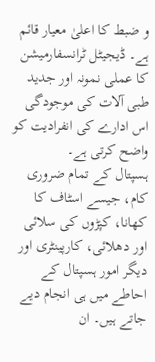و ضبط کا اعلیٰ معیار قائم ہے۔ ڈیجیٹل ٹرانسفارمیشن کا عملی نمونہ اور جدید طبی آلات کی موجودگی اس ادارے کی انفرادیت کو واضح کرتی ہے۔
ہسپتال کے تمام ضروری کام، جیسے اسٹاف کا کھانا، کپڑوں کی سلائی اور دھلائی، کارپینٹری اور دیگر امور ہسپتال کے احاطے میں ہی انجام دیے جاتے ہیں۔ ان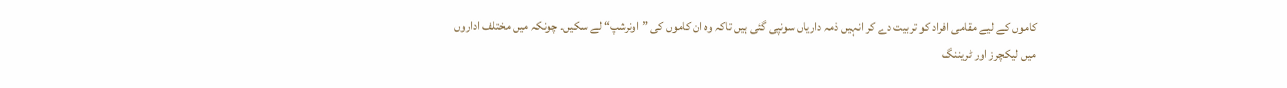کاموں کے لیے مقامی افراد کو تربیت دے کر انہیں ذمہ داریاں سونپی گئی ہیں تاکہ وہ ان کاموں کی ”اونرشپ“ لے سکیں۔ چونکہ میں مختلف اداروں میں لیکچرز اور ٹریننگ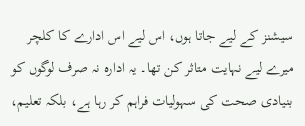سیشنز کے لیے جاتا ہوں، اس لیے اس ادارے کا کلچر میرے لیے نہایت متاثر کن تھا۔ یہ ادارہ نہ صرف لوگوں کو بنیادی صحت کی سہولیات فراہم کر رہا ہے، بلکہ تعلیم،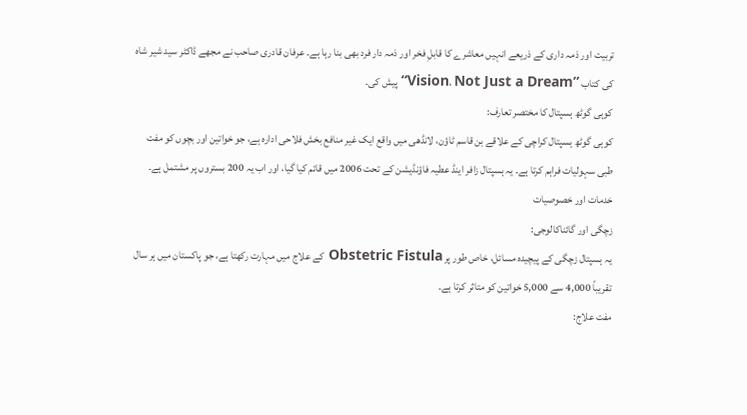تربیت اور ذمہ داری کے ذریعے انہیں معاشرے کا قابلِ فخر اور ذمہ دار فرد بھی بنا رہا ہے۔ عرفان قادری صاحب نے مجھے ڈاکٹر سید شیر شاہ کی کتاب ”Vision، Not Just a Dream“ پیش کی۔
کوہی گوٹھ ہسپتال کا مختصر تعارف:
کوہی گوٹھ ہسپتال کراچی کے علاقے بن قاسم ٹاؤن، لانڈھی میں واقع ایک غیر منافع بخش فلاحی ادارہ ہے، جو خواتین اور بچوں کو مفت طبی سہولیات فراہم کرتا ہے۔ یہ ہسپتال زافر اینڈ عطیہ فاؤنڈیشن کے تحت 2006 میں قائم کیا گیا، اور اب یہ 200 بستروں پر مشتمل ہے۔
خدمات اور خصوصیات
زچگی اور گائناکالوجی:
یہ ہسپتال زچگی کے پیچیدہ مسائل، خاص طور پر Obstetric Fistula کے علاج میں مہارت رکھتا ہے، جو پاکستان میں ہر سال تقریباً 4,000 سے 5,000 خواتین کو متاثر کرتا ہے۔
مفت علاج: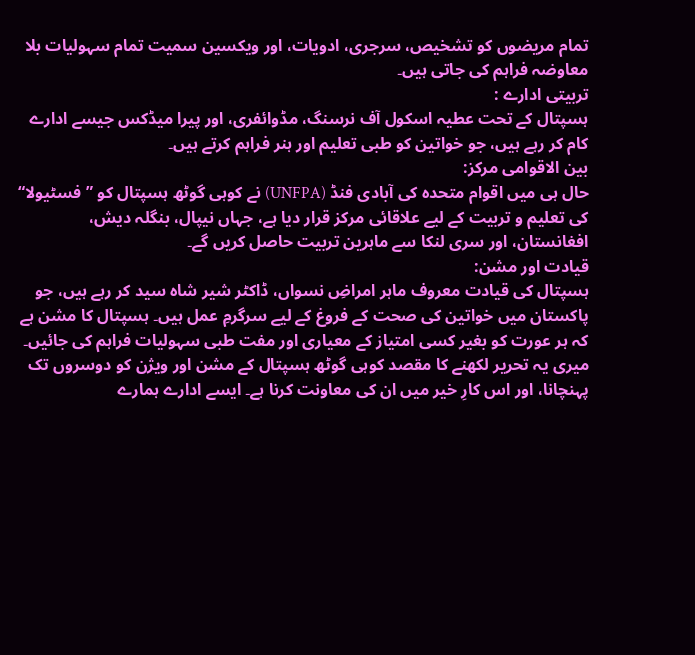تمام مریضوں کو تشخیص، سرجری، ادویات، اور ویکسین سمیت تمام سہولیات بلا معاوضہ فراہم کی جاتی ہیں۔
تربیتی ادارے :
ہسپتال کے تحت عطیہ اسکول آف نرسنگ، مڈوائفری، اور پیرا میڈکس جیسے ادارے کام کر رہے ہیں، جو خواتین کو طبی تعلیم اور ہنر فراہم کرتے ہیں۔
بین الاقوامی مرکز:
حال ہی میں اقوام متحدہ کی آبادی فنڈ (UNFPA) نے کوہی گوٹھ ہسپتال کو ”فسٹیولا“ کی تعلیم و تربیت کے لیے علاقائی مرکز قرار دیا ہے، جہاں نیپال، بنگلہ دیش، افغانستان، اور سری لنکا سے ماہرین تربیت حاصل کریں گے۔
قیادت اور مشن:
ہسپتال کی قیادت معروف ماہر امراضِ نسواں، ڈاکٹر شیر شاہ سید کر رہے ہیں، جو پاکستان میں خواتین کی صحت کے فروغ کے لیے سرگرمِ عمل ہیں۔ ہسپتال کا مشن ہے کہ ہر عورت کو بغیر کسی امتیاز کے معیاری اور مفت طبی سہولیات فراہم کی جائیں۔
میری یہ تحریر لکھنے کا مقصد کوہی گوٹھ ہسپتال کے مشن اور ویژن کو دوسروں تک پہنچانا، اور اس کارِ خیر میں ان کی معاونت کرنا ہے۔ ایسے ادارے ہمارے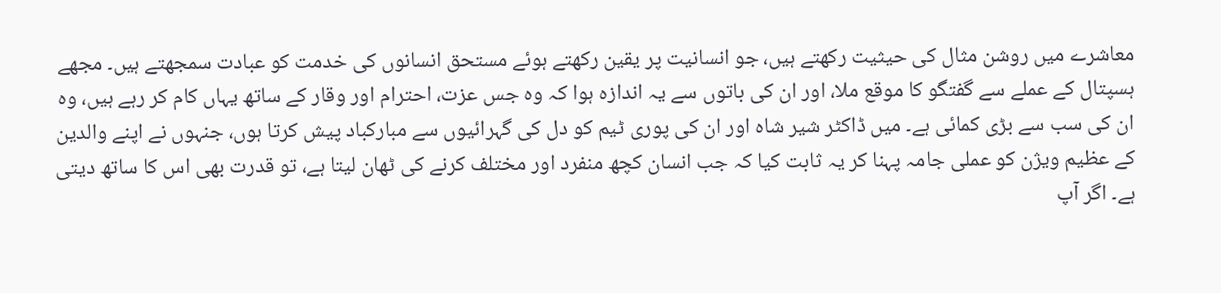معاشرے میں روشن مثال کی حیثیت رکھتے ہیں، جو انسانیت پر یقین رکھتے ہوئے مستحق انسانوں کی خدمت کو عبادت سمجھتے ہیں۔ مجھے ہسپتال کے عملے سے گفتگو کا موقع ملا، اور ان کی باتوں سے یہ اندازہ ہوا کہ وہ جس عزت، احترام اور وقار کے ساتھ یہاں کام کر رہے ہیں، وہ ان کی سب سے بڑی کمائی ہے۔ میں ڈاکٹر شیر شاہ اور ان کی پوری ٹیم کو دل کی گہرائیوں سے مبارکباد پیش کرتا ہوں، جنہوں نے اپنے والدین کے عظیم ویژن کو عملی جامہ پہنا کر یہ ثابت کیا کہ جب انسان کچھ منفرد اور مختلف کرنے کی ٹھان لیتا ہے، تو قدرت بھی اس کا ساتھ دیتی ہے۔ اگر آپ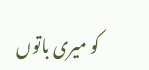کو میری باتوں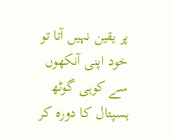پر یقین نہیں آتا تو خود اپنی آنکھوں سے کوہی گوٹھ ہسپتال کا دورہ کر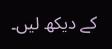کے دیکھ لیں۔